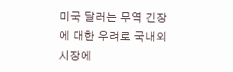미국 달러는 무역 긴장에 대한 우려로 국내외 시장에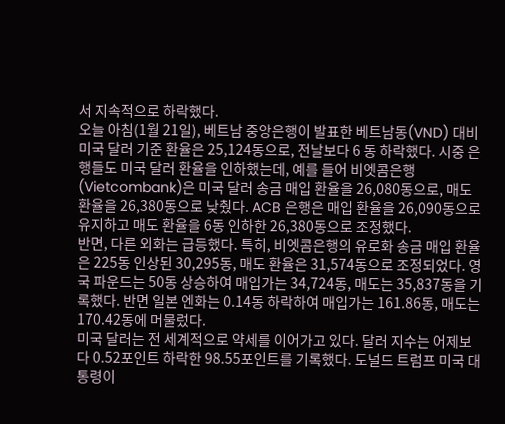서 지속적으로 하락했다.
오늘 아침(1월 21일), 베트남 중앙은행이 발표한 베트남동(VND) 대비 미국 달러 기준 환율은 25,124동으로, 전날보다 6 동 하락했다. 시중 은행들도 미국 달러 환율을 인하했는데, 예를 들어 비엣콤은행(Vietcombank)은 미국 달러 송금 매입 환율을 26,080동으로, 매도 환율을 26,380동으로 낮췄다. ACB 은행은 매입 환율을 26,090동으로 유지하고 매도 환율을 6동 인하한 26,380동으로 조정했다.
반면, 다른 외화는 급등했다. 특히, 비엣콤은행의 유로화 송금 매입 환율은 225동 인상된 30,295동, 매도 환율은 31,574동으로 조정되었다. 영국 파운드는 50동 상승하여 매입가는 34,724동, 매도는 35,837동을 기록했다. 반면 일본 엔화는 0.14동 하락하여 매입가는 161.86동, 매도는 170.42동에 머물렀다.
미국 달러는 전 세계적으로 약세를 이어가고 있다. 달러 지수는 어제보다 0.52포인트 하락한 98.55포인트를 기록했다. 도널드 트럼프 미국 대통령이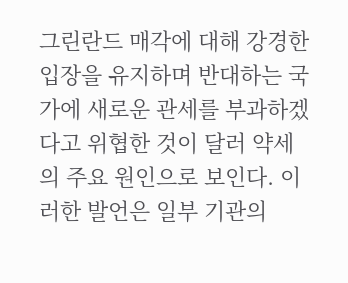그린란드 매각에 대해 강경한 입장을 유지하며 반대하는 국가에 새로운 관세를 부과하겠다고 위협한 것이 달러 약세의 주요 원인으로 보인다. 이러한 발언은 일부 기관의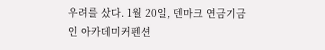우려를 샀다. 1월 20일, 덴마크 연금기금인 아카데미커펜션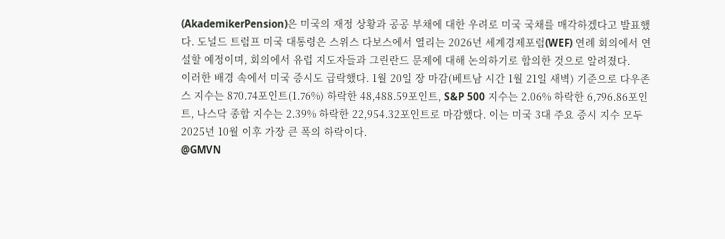(AkademikerPension)은 미국의 재정 상황과 공공 부채에 대한 우려로 미국 국채를 매각하겠다고 발표했다. 도널드 트럼프 미국 대통령은 스위스 다보스에서 열리는 2026년 세계경제포럼(WEF) 연례 회의에서 연설할 예정이며, 회의에서 유럽 지도자들과 그린란드 문제에 대해 논의하기로 합의한 것으로 알려졌다.
이러한 배경 속에서 미국 증시도 급락했다. 1월 20일 장 마감(베트남 시간 1월 21일 새벽) 기준으로 다우존스 지수는 870.74포인트(1.76%) 하락한 48,488.59포인트, S&P 500 지수는 2.06% 하락한 6,796.86포인트, 나스닥 종합 지수는 2.39% 하락한 22,954.32포인트로 마감했다. 이는 미국 3대 주요 증시 지수 모두 2025년 10월 이후 가장 큰 폭의 하락이다.
@GMVN